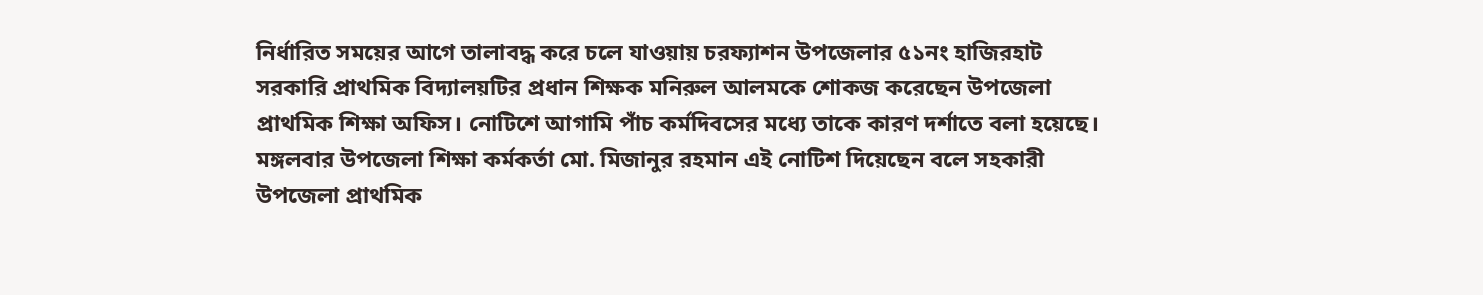নির্ধারিত সময়ের আগে তালাবদ্ধ করে চলে যাওয়ায় চরফ্যাশন উপজেলার ৫১নং হাজিরহাট সরকারি প্রাথমিক বিদ্যালয়টির প্রধান শিক্ষক মনিরুল আলমকে শোকজ করেছেন উপজেলা প্রাথমিক শিক্ষা অফিস। নোটিশে আগামি পাঁচ কর্মদিবসের মধ্যে তাকে কারণ দর্শাতে বলা হয়েছে। মঙ্গলবার উপজেলা শিক্ষা কর্মকর্তা মো. মিজানুর রহমান এই নোটিশ দিয়েছেন বলে সহকারী উপজেলা প্রাথমিক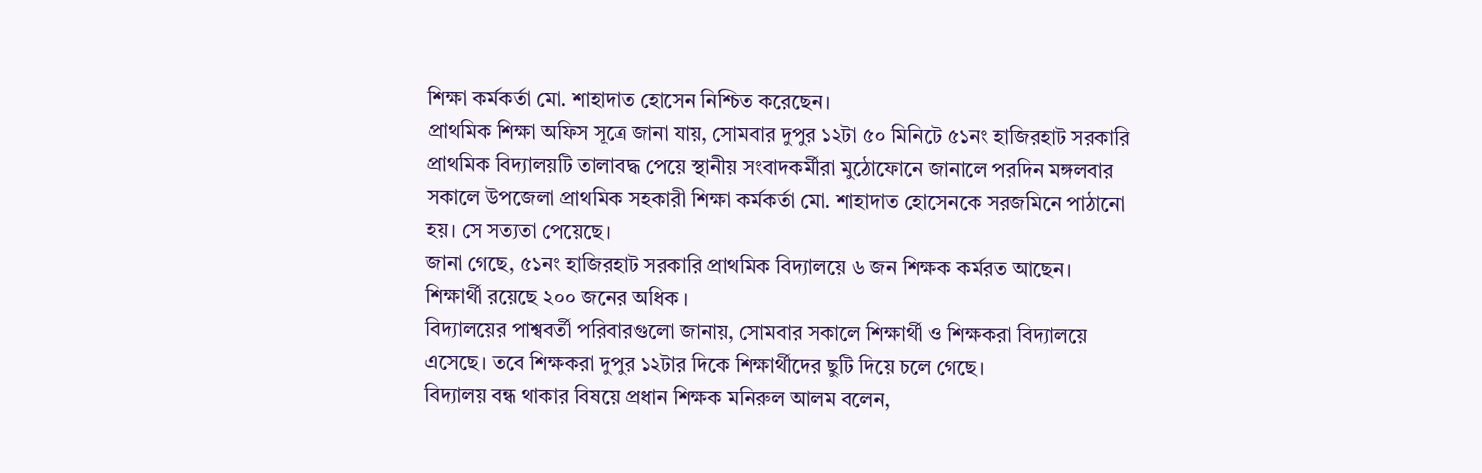শিক্ষা কর্মকর্তা মো. শাহাদাত হোসেন নিশ্চিত করেছেন।
প্রাথমিক শিক্ষা অফিস সূত্রে জানা যায়, সোমবার দুপুর ১২টা ৫০ মিনিটে ৫১নং হাজিরহাট সরকারি প্রাথমিক বিদ্যালয়টি তালাবদ্ধ পেয়ে স্থানীয় সংবাদকর্মীরা মুঠোফোনে জানালে পরদিন মঙ্গলবার সকালে উপজেলা প্রাথমিক সহকারী শিক্ষা কর্মকর্তা মো. শাহাদাত হোসেনকে সরজমিনে পাঠানো হয়। সে সত্যতা পেয়েছে।
জানা গেছে, ৫১নং হাজিরহাট সরকারি প্রাথমিক বিদ্যালয়ে ৬ জন শিক্ষক কর্মরত আছেন। শিক্ষার্থী রয়েছে ২০০ জনের অধিক ।
বিদ্যালয়ের পাশ্ববর্তী পরিবারগুলো জানায়, সোমবার সকালে শিক্ষার্থী ও শিক্ষকরা বিদ্যালয়ে এসেছে। তবে শিক্ষকরা দুপুর ১২টার দিকে শিক্ষার্থীদের ছুটি দিয়ে চলে গেছে।
বিদ্যালয় বন্ধ থাকার বিষয়ে প্রধান শিক্ষক মনিরুল আলম বলেন,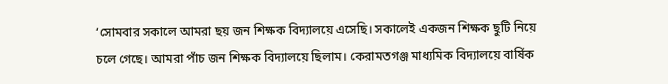‘সোমবার সকালে আমরা ছয় জন শিক্ষক বিদ্যালয়ে এসেছি। সকালেই একজন শিক্ষক ছুটি নিয়ে চলে গেছে। আমরা পাঁচ জন শিক্ষক বিদ্যালয়ে ছিলাম। কেরামতগঞ্জ মাধ্যমিক বিদ্যালয়ে বার্ষিক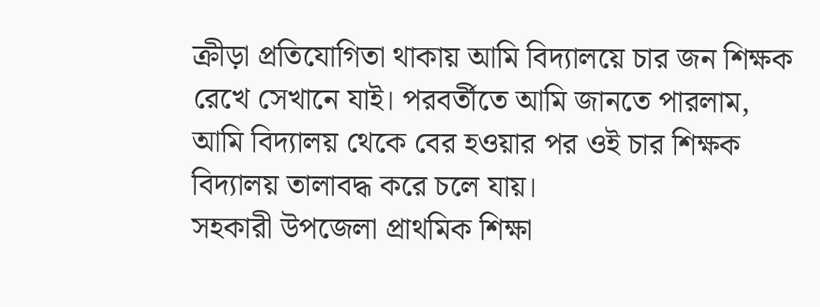ক্রীড়া প্রতিযোগিতা থাকায় আমি বিদ্যালয়ে চার জন শিক্ষক রেখে সেখানে যাই। পরবর্তীতে আমি জানতে পারলাম, আমি বিদ্যালয় থেকে বের হওয়ার পর ওই চার শিক্ষক বিদ্যালয় তালাবদ্ধ করে চলে যায়।
সহকারী উপজেলা প্রাথমিক শিক্ষা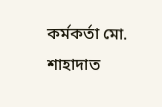কর্মকর্তা মো. শাহাদাত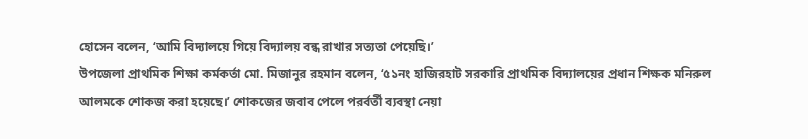হোসেন বলেন, ‘আমি বিদ্যালয়ে গিয়ে বিদ্যালয় বন্ধ রাখার সত্যতা পেয়েছি।’
উপজেলা প্রাথমিক শিক্ষা কর্মকর্তা মো. মিজানুর রহমান বলেন, ‘৫১নং হাজিরহাট সরকারি প্রাথমিক বিদ্যালয়ের প্রধান শিক্ষক মনিরুল আলমকে শোকজ করা হয়েছে।’ শোকজের জবাব পেলে পরর্বর্তী ব্যবস্থা নেয়া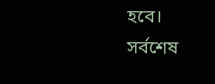হবে।
সর্বশেষ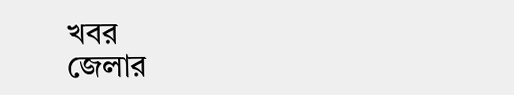খবর
জেলার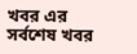খবর এর সর্বশেষ খবর